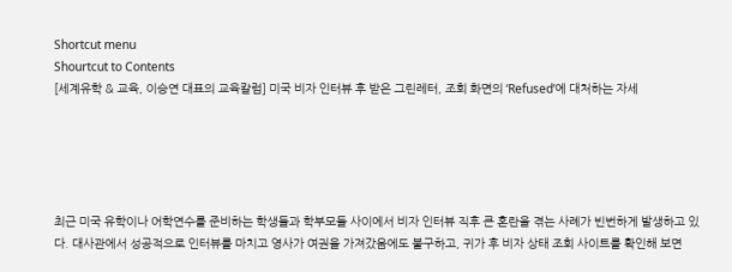Shortcut menu
Shourtcut to Contents
[세계유학 & 교육, 이승연 대표의 교육칼럼] 미국 비자 인터뷰 후 받은 그린레터, 조회 화면의 ‘Refused’에 대처하는 자세





최근 미국 유학이나 어학연수를 준비하는 학생들과 학부모들 사이에서 비자 인터뷰 직후 큰 혼란을 겪는 사례가 빈번하게 발생하고 있다. 대사관에서 성공적으로 인터뷰를 마치고 영사가 여권을 가져갔음에도 불구하고, 귀가 후 비자 상태 조회 사이트를 확인해 보면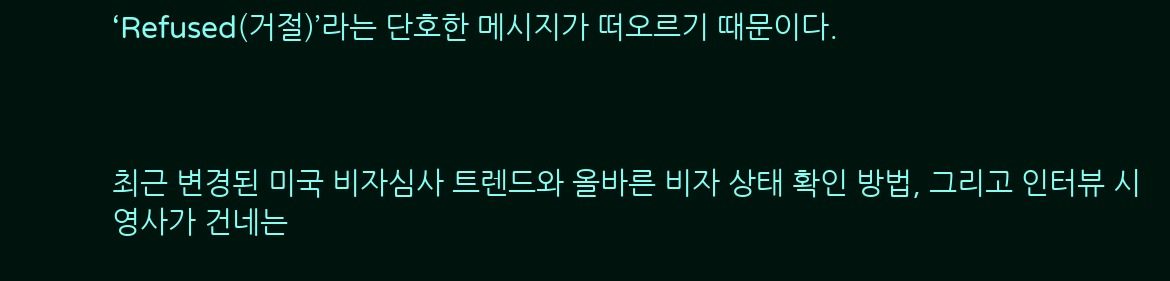‘Refused(거절)’라는 단호한 메시지가 떠오르기 때문이다.



최근 변경된 미국 비자심사 트렌드와 올바른 비자 상태 확인 방법, 그리고 인터뷰 시 영사가 건네는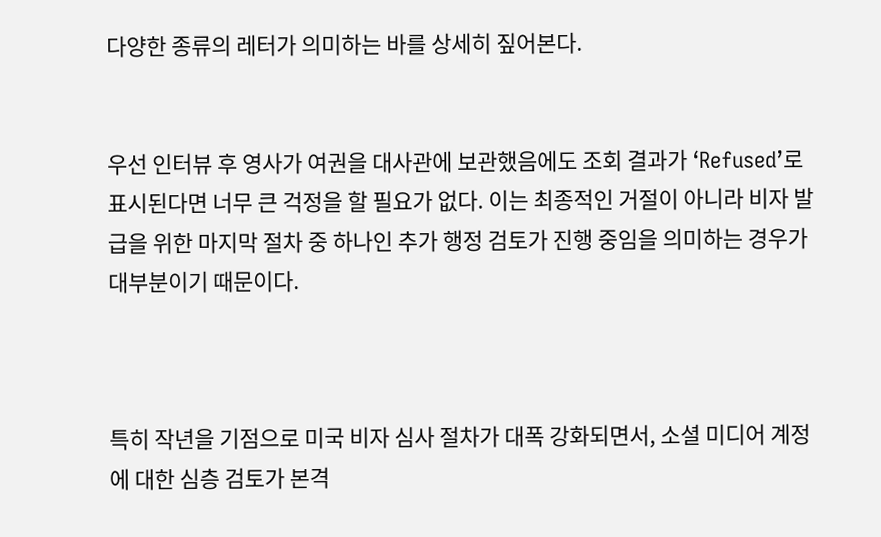다양한 종류의 레터가 의미하는 바를 상세히 짚어본다.


우선 인터뷰 후 영사가 여권을 대사관에 보관했음에도 조회 결과가 ‘Refused’로 표시된다면 너무 큰 걱정을 할 필요가 없다. 이는 최종적인 거절이 아니라 비자 발급을 위한 마지막 절차 중 하나인 추가 행정 검토가 진행 중임을 의미하는 경우가 대부분이기 때문이다.



특히 작년을 기점으로 미국 비자 심사 절차가 대폭 강화되면서, 소셜 미디어 계정에 대한 심층 검토가 본격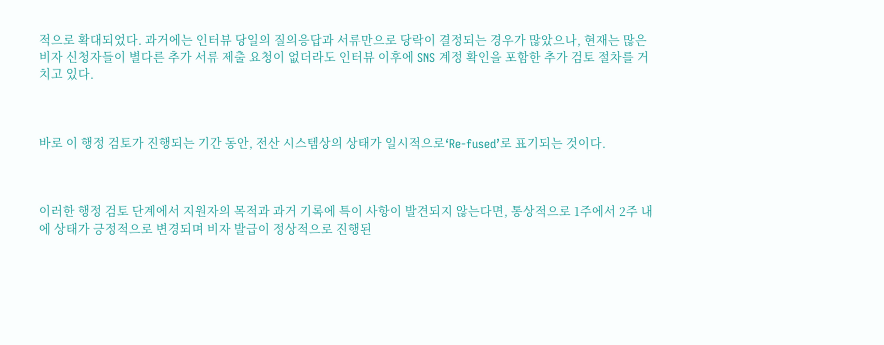적으로 확대되었다. 과거에는 인터뷰 당일의 질의응답과 서류만으로 당락이 결정되는 경우가 많았으나, 현재는 많은 비자 신청자들이 별다른 추가 서류 제출 요청이 없더라도 인터뷰 이후에 SNS 계정 확인을 포함한 추가 검토 절차를 거치고 있다.



바로 이 행정 검토가 진행되는 기간 동안, 전산 시스템상의 상태가 일시적으로‘Re-fused’로 표기되는 것이다.



이러한 행정 검토 단계에서 지원자의 목적과 과거 기록에 특이 사항이 발견되지 않는다면, 통상적으로 1주에서 2주 내에 상태가 긍정적으로 변경되며 비자 발급이 정상적으로 진행된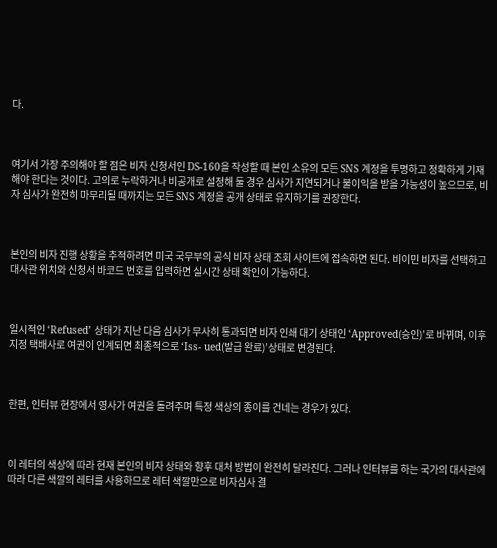다.



여기서 가장 주의해야 할 점은 비자 신청서인 DS-160을 작성할 때 본인 소유의 모든 SNS 계정을 투명하고 정확하게 기재해야 한다는 것이다. 고의로 누락하거나 비공개로 설정해 둘 경우 심사가 지연되거나 불이익을 받을 가능성이 높으므로, 비자 심사가 완전히 마무리될 때까지는 모든 SNS 계정을 공개 상태로 유지하기를 권장한다.



본인의 비자 진행 상황을 추적하려면 미국 국무부의 공식 비자 상태 조회 사이트에 접속하면 된다. 비이민 비자를 선택하고 대사관 위치와 신청서 바코드 번호를 입력하면 실시간 상태 확인이 가능하다.



일시적인 ‘Refused’ 상태가 지난 다음 심사가 무사히 통과되면 비자 인쇄 대기 상태인 ‘Approved(승인)’로 바뀌며, 이후 지정 택배사로 여권이 인계되면 최종적으로 ‘Iss- ued(발급 완료)’상태로 변경된다.



한편, 인터뷰 현장에서 영사가 여권을 돌려주며 특정 색상의 종이를 건네는 경우가 있다.



이 레터의 색상에 따라 현재 본인의 비자 상태와 향후 대처 방법이 완전히 달라진다. 그러나 인터뷰를 하는 국가의 대사관에 따라 다른 색깔의 레터를 사용하므로 레터 색깔만으로 비자심사 결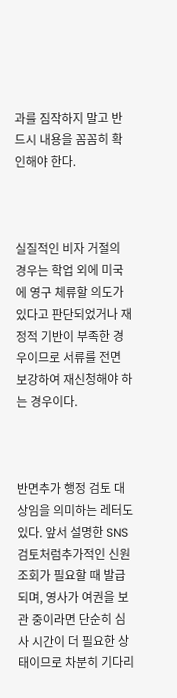과를 짐작하지 말고 반드시 내용을 꼼꼼히 확인해야 한다.



실질적인 비자 거절의 경우는 학업 외에 미국에 영구 체류할 의도가 있다고 판단되었거나 재정적 기반이 부족한 경우이므로 서류를 전면 보강하여 재신청해야 하는 경우이다.



반면추가 행정 검토 대상임을 의미하는 레터도 있다. 앞서 설명한 SNS 검토처럼추가적인 신원 조회가 필요할 때 발급되며, 영사가 여권을 보관 중이라면 단순히 심사 시간이 더 필요한 상태이므로 차분히 기다리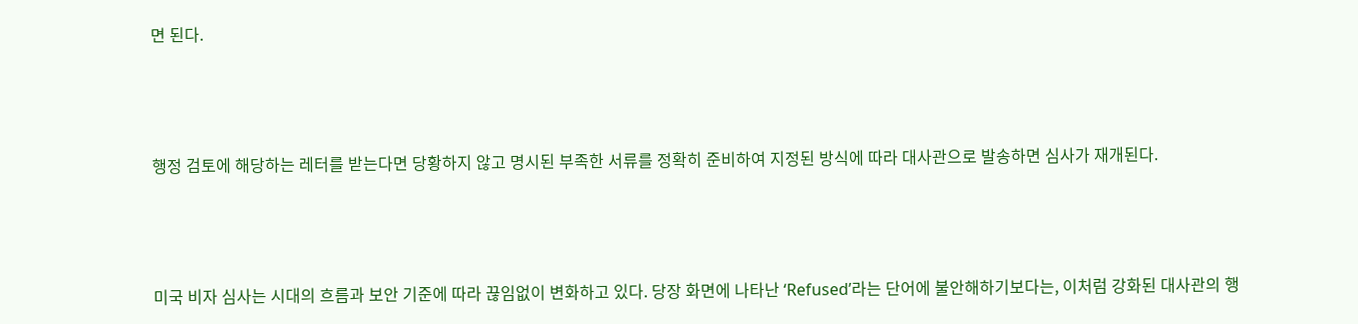면 된다.



행정 검토에 해당하는 레터를 받는다면 당황하지 않고 명시된 부족한 서류를 정확히 준비하여 지정된 방식에 따라 대사관으로 발송하면 심사가 재개된다.



미국 비자 심사는 시대의 흐름과 보안 기준에 따라 끊임없이 변화하고 있다. 당장 화면에 나타난 ‘Refused’라는 단어에 불안해하기보다는, 이처럼 강화된 대사관의 행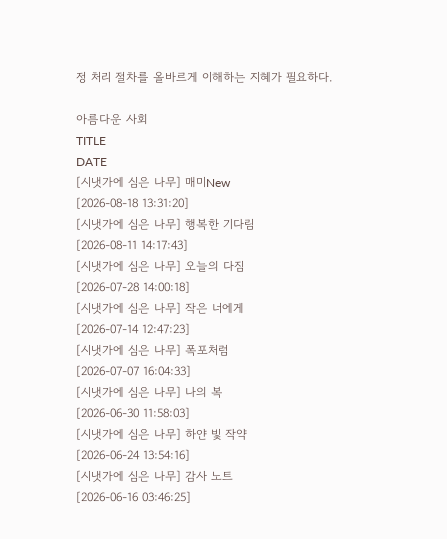정 처리 절차를 올바르게 이해하는 지혜가 필요하다.

아름다운 사회
TITLE
DATE
[시냇가에 심은 나무] 매미New
[2026-08-18 13:31:20]
[시냇가에 심은 나무] 행복한 기다림
[2026-08-11 14:17:43]
[시냇가에 심은 나무] 오늘의 다짐
[2026-07-28 14:00:18]
[시냇가에 심은 나무] 작은 너에게
[2026-07-14 12:47:23]
[시냇가에 심은 나무] 폭포처럼
[2026-07-07 16:04:33]
[시냇가에 심은 나무] 나의 복
[2026-06-30 11:58:03]
[시냇가에 심은 나무] 하얀 빛 작약
[2026-06-24 13:54:16]
[시냇가에 심은 나무] 감사 노트
[2026-06-16 03:46:25]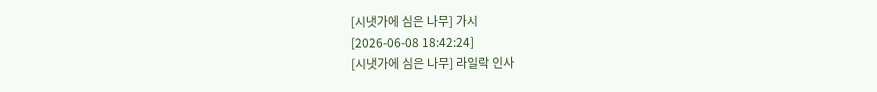[시냇가에 심은 나무] 가시
[2026-06-08 18:42:24]
[시냇가에 심은 나무] 라일락 인사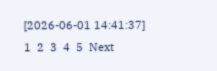[2026-06-01 14:41:37]
1  2  3  4  5  Next